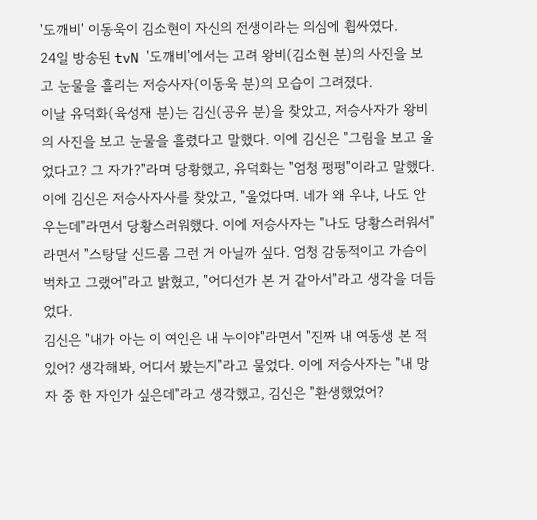'도깨비' 이동욱이 김소현이 자신의 전생이라는 의심에 휩싸였다.
24일 방송된 tvN '도깨비'에서는 고려 왕비(김소현 분)의 사진을 보고 눈물을 흘리는 저승사자(이동욱 분)의 모습이 그려졌다.
이날 유덕화(육성재 분)는 김신(공유 분)을 찾았고, 저승사자가 왕비의 사진을 보고 눈물을 흘렸다고 말했다. 이에 김신은 "그림을 보고 울었다고? 그 자가?"라며 당황했고, 유덕화는 "엄청 펑펑"이라고 말했다.
이에 김신은 저승사자사를 찾았고, "울었다며. 네가 왜 우냐, 나도 안 우는데"라면서 당황스러워했다. 이에 저승사자는 "나도 당황스러워서"라면서 "스탕달 신드롬 그런 거 아닐까 싶다. 엄청 감동적이고 가슴이 벅차고 그랬어"라고 밝혔고, "어디선가 본 거 같아서"라고 생각을 더듬었다.
김신은 "내가 아는 이 여인은 내 누이야"라면서 "진짜 내 여동생 본 적 있어? 생각해봐, 어디서 봤는지"라고 물었다. 이에 저승사자는 "내 망자 중 한 자인가 싶은데"라고 생각했고, 김신은 "환생했었어?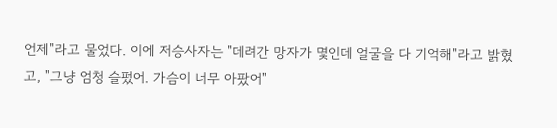언제"라고 물었다. 이에 저승사자는 "데려간 망자가 몇인데 얼굴을 다 기억해"라고 밝혔고, "그냥 엄청 슬펐어. 가슴이 너무 아팠어"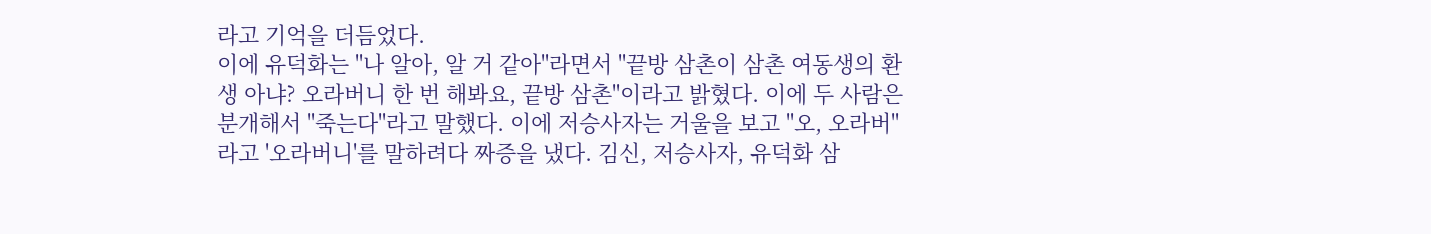라고 기억을 더듬었다.
이에 유덕화는 "나 알아, 알 거 같아"라면서 "끝방 삼촌이 삼촌 여동생의 환생 아냐? 오라버니 한 번 해봐요, 끝방 삼촌"이라고 밝혔다. 이에 두 사람은 분개해서 "죽는다"라고 말했다. 이에 저승사자는 거울을 보고 "오, 오라버"라고 '오라버니'를 말하려다 짜증을 냈다. 김신, 저승사자, 유덕화 삼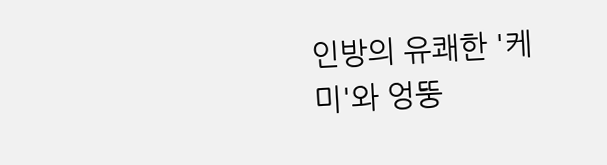인방의 유쾌한 '케미'와 엉뚱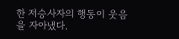한 저승사자의 행동이 웃음을 자아냈다.